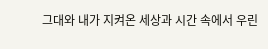그대와 내가 지켜온 세상과 시간 속에서 우린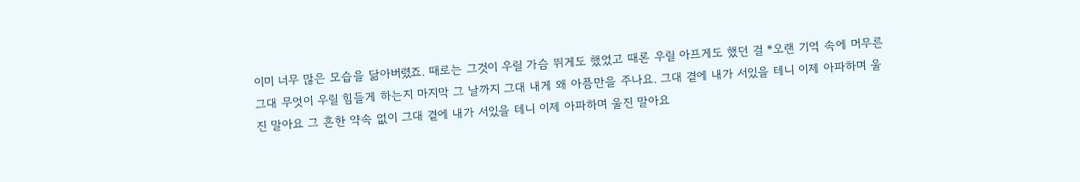이미 너무 많은 모습을 닮아버렸죠. 때로는 그것이 우릴 가슴 뛰게도 했었고 때론 우릴 아프게도 했던 걸 *오랜 기억 속에 머무른 그대 무엇이 우릴 힘들게 하는지 마지막 그 날까지 그대 내게 왜 아픔만을 주나요. 그대 곁에 내가 서있을 테니 이제 아파하며 울진 말아요 그 흔한 약속 없이 그대 곁에 내가 서있을 테니 이제 아파하며 울진 말아요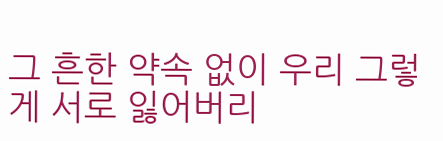그 흔한 약속 없이 우리 그렇게 서로 잃어버리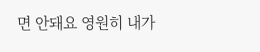면 안돼요 영원히 내가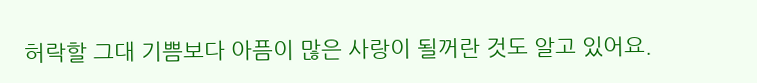허락할 그대 기쁨보다 아픔이 많은 사랑이 될꺼란 것도 알고 있어요.